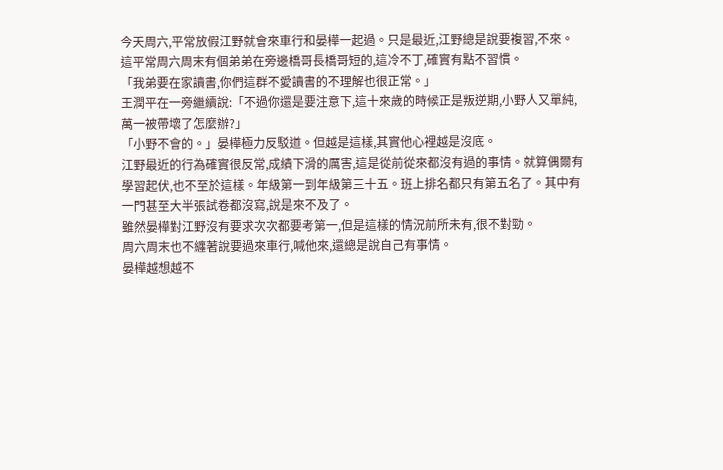今天周六,平常放假江野就會來車行和晏樺一起過。只是最近,江野總是說要複習,不來。
這平常周六周末有個弟弟在旁邊橋哥長橋哥短的,這冷不丁,確實有點不習慣。
「我弟要在家讀書,你們這群不愛讀書的不理解也很正常。」
王潤平在一旁繼續說:「不過你還是要注意下,這十來歲的時候正是叛逆期,小野人又單純,萬一被帶壞了怎麼辦?」
「小野不會的。」晏樺極力反駁道。但越是這樣,其實他心裡越是沒底。
江野最近的行為確實很反常,成績下滑的厲害,這是從前從來都沒有過的事情。就算偶爾有學習起伏,也不至於這樣。年級第一到年級第三十五。班上排名都只有第五名了。其中有一門甚至大半張試卷都沒寫,說是來不及了。
雖然晏樺對江野沒有要求次次都要考第一,但是這樣的情況前所未有,很不對勁。
周六周末也不纏著說要過來車行,喊他來,還總是說自己有事情。
晏樺越想越不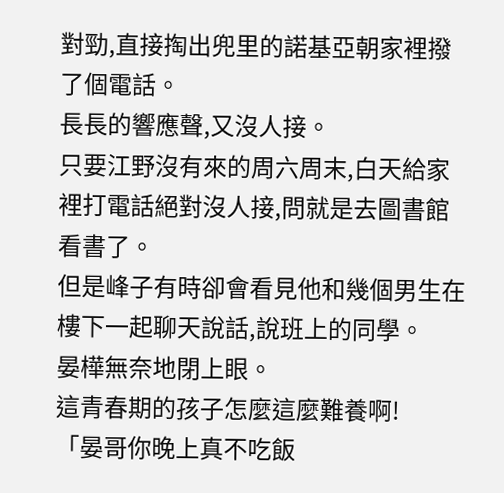對勁,直接掏出兜里的諾基亞朝家裡撥了個電話。
長長的響應聲,又沒人接。
只要江野沒有來的周六周末,白天給家裡打電話絕對沒人接,問就是去圖書館看書了。
但是峰子有時卻會看見他和幾個男生在樓下一起聊天說話,說班上的同學。
晏樺無奈地閉上眼。
這青春期的孩子怎麼這麼難養啊!
「晏哥你晚上真不吃飯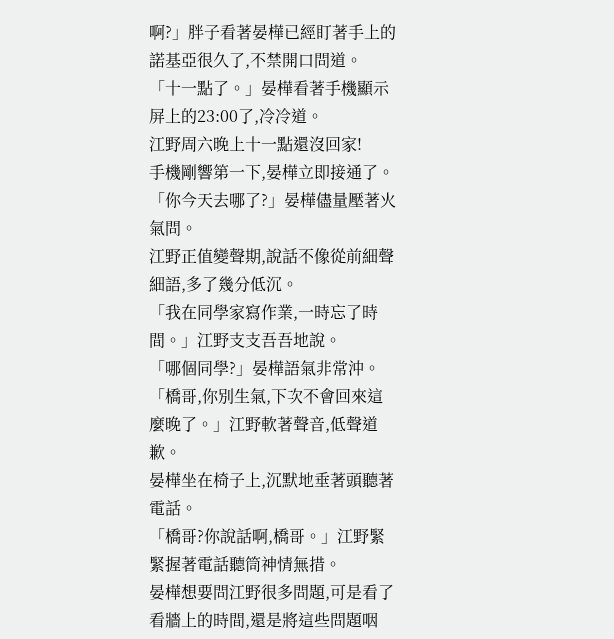啊?」胖子看著晏樺已經盯著手上的諾基亞很久了,不禁開口問道。
「十一點了。」晏樺看著手機顯示屏上的23:00了,冷冷道。
江野周六晚上十一點還沒回家!
手機剛響第一下,晏樺立即接通了。
「你今天去哪了?」晏樺儘量壓著火氣問。
江野正值變聲期,說話不像從前細聲細語,多了幾分低沉。
「我在同學家寫作業,一時忘了時間。」江野支支吾吾地說。
「哪個同學?」晏樺語氣非常沖。
「橋哥,你別生氣,下次不會回來這麼晚了。」江野軟著聲音,低聲道歉。
晏樺坐在椅子上,沉默地垂著頭聽著電話。
「橋哥?你說話啊,橋哥。」江野緊緊握著電話聽筒神情無措。
晏樺想要問江野很多問題,可是看了看牆上的時間,還是將這些問題咽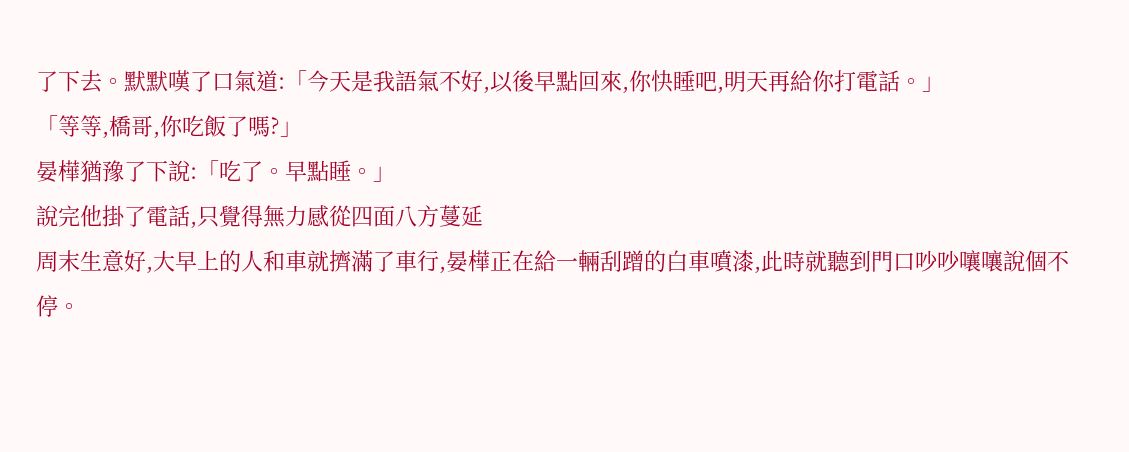了下去。默默嘆了口氣道:「今天是我語氣不好,以後早點回來,你快睡吧,明天再給你打電話。」
「等等,橋哥,你吃飯了嗎?」
晏樺猶豫了下說:「吃了。早點睡。」
說完他掛了電話,只覺得無力感從四面八方蔓延
周末生意好,大早上的人和車就擠滿了車行,晏樺正在給一輛刮蹭的白車噴漆,此時就聽到門口吵吵嚷嚷說個不停。